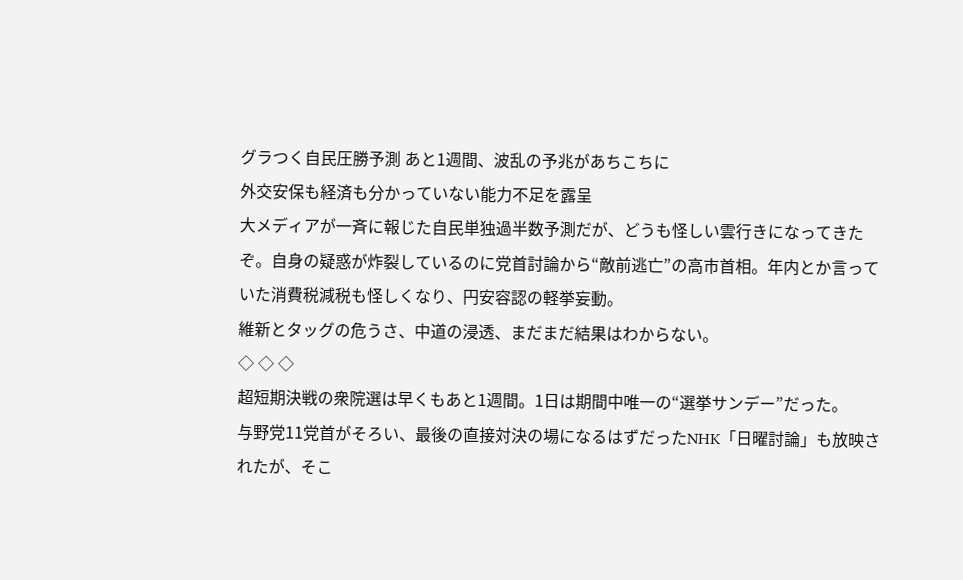グラつく自民圧勝予測 あと1週間、波乱の予兆があちこちに
外交安保も経済も分かっていない能力不足を露呈
大メディアが一斉に報じた自民単独過半数予測だが、どうも怪しい雲行きになってきたぞ。自身の疑惑が炸裂しているのに党首討論から“敵前逃亡”の高市首相。年内とか言っていた消費税減税も怪しくなり、円安容認の軽挙妄動。
維新とタッグの危うさ、中道の浸透、まだまだ結果はわからない。
◇ ◇ ◇
超短期決戦の衆院選は早くもあと1週間。1日は期間中唯一の“選挙サンデー”だった。
与野党11党首がそろい、最後の直接対決の場になるはずだったNHK「日曜討論」も放映されたが、そこ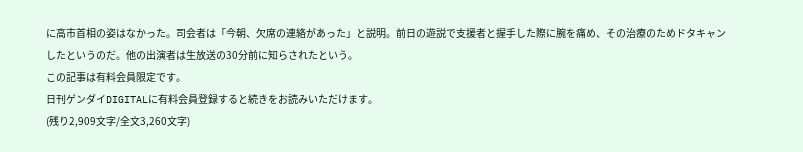に高市首相の姿はなかった。司会者は「今朝、欠席の連絡があった」と説明。前日の遊説で支援者と握手した際に腕を痛め、その治療のためドタキャンしたというのだ。他の出演者は生放送の30分前に知らされたという。
この記事は有料会員限定です。
日刊ゲンダイDIGITALに有料会員登録すると続きをお読みいただけます。
(残り2,909文字/全文3,260文字)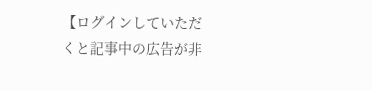【ログインしていただくと記事中の広告が非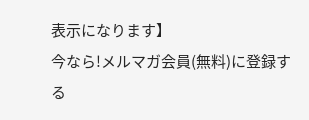表示になります】
今なら!メルマガ会員(無料)に登録する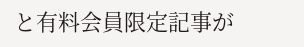と有料会員限定記事が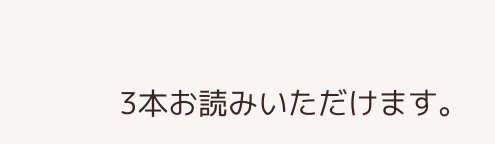3本お読みいただけます。